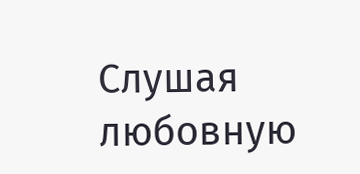Слушая любовную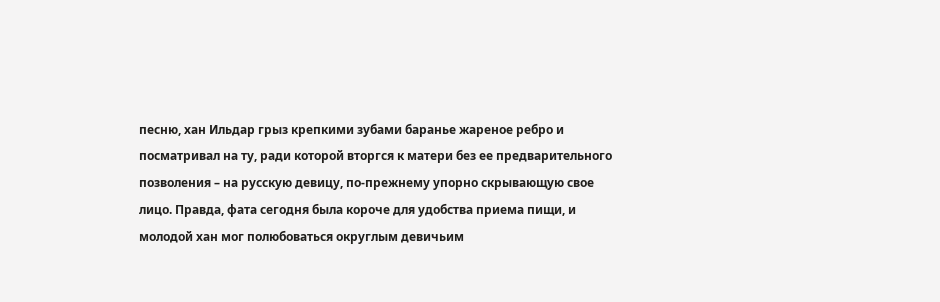песню, хан Ильдар грыз крепкими зубами баранье жареное ребро и посматривал на ту, ради которой вторгся к матери без ее предварительного позволения – на русскую девицу, по-прежнему упорно скрывающую свое лицо. Правда, фата сегодня была короче для удобства приема пищи, и молодой хан мог полюбоваться округлым девичьим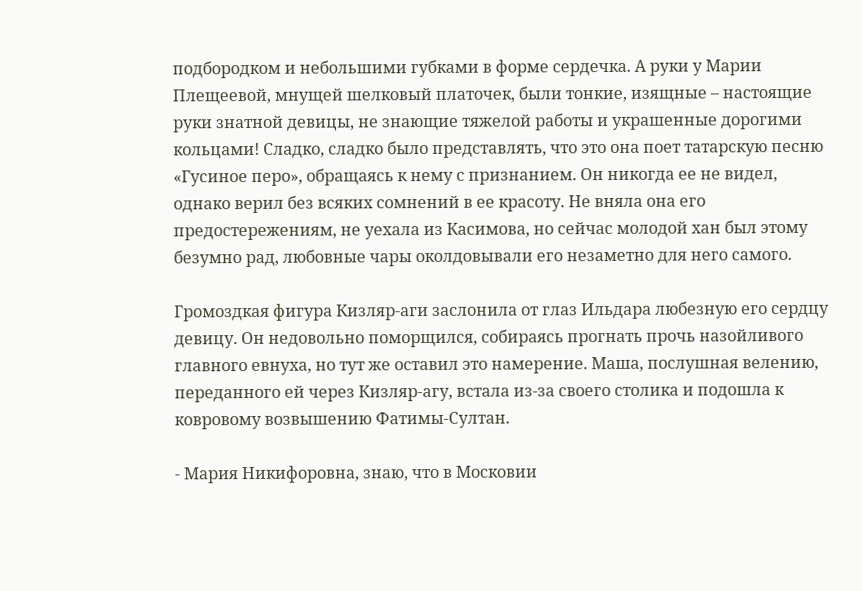подбородком и небольшими губками в форме сердечка. А руки у Марии Плещеевой, мнущей шелковый платочек, были тонкие, изящные – настоящие руки знатной девицы, не знающие тяжелой работы и украшенные дорогими кольцами! Сладко, сладко было представлять, что это она поет татарскую песню «Гусиное перо», обращаясь к нему с признанием. Он никогда ее не видел, однако верил без всяких сомнений в ее красоту. Не вняла она его предостережениям, не уехала из Касимова, но сейчас молодой хан был этому безумно рад, любовные чары околдовывали его незаметно для него самого.

Громоздкая фигура Кизляр-аги заслонила от глаз Ильдара любезную его сердцу девицу. Он недовольно поморщился, собираясь прогнать прочь назойливого главного евнуха, но тут же оставил это намерение. Маша, послушная велению, переданного ей через Кизляр-агу, встала из-за своего столика и подошла к ковровому возвышению Фатимы-Султан.

- Мария Никифоровна, знаю, что в Московии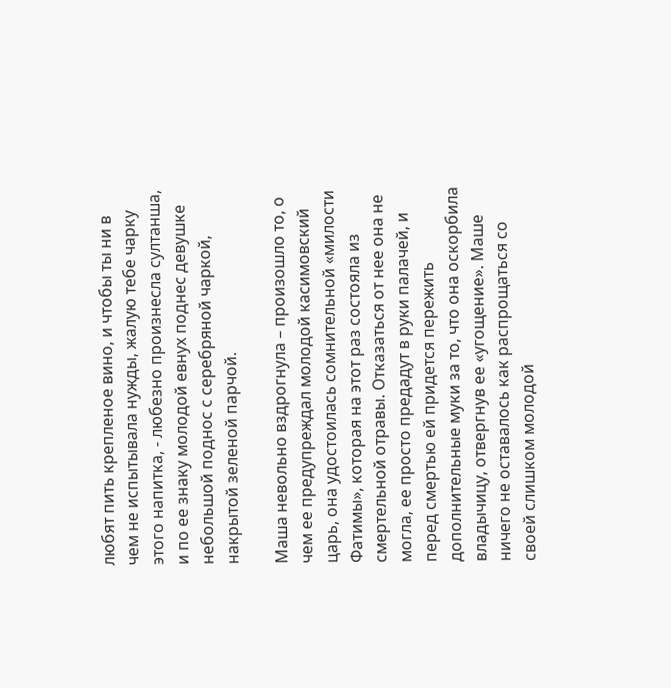любят пить крепленое вино, и чтобы ты ни в чем не испытывала нужды, жалую тебе чарку этого напитка, - любезно произнесла султанша, и по ее знаку молодой евнух поднес девушке небольшой поднос с серебряной чаркой, накрытой зеленой парчой.

Маша невольно вздрогнула – произошло то, о чем ее предупреждал молодой касимовский царь, она удостоилась сомнительной «милости Фатимы», которая на этот раз состояла из смертельной отравы. Отказаться от нее она не могла, ее просто предадут в руки палачей, и перед смертью ей придется пережить дополнительные муки за то, что она оскорбила владычицу, отвергнув ее «угощение». Маше ничего не оставалось как распрощаться со своей слишком молодой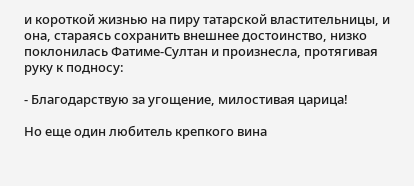и короткой жизнью на пиру татарской властительницы, и она, стараясь сохранить внешнее достоинство, низко поклонилась Фатиме-Султан и произнесла, протягивая руку к подносу:

- Благодарствую за угощение, милостивая царица!

Но еще один любитель крепкого вина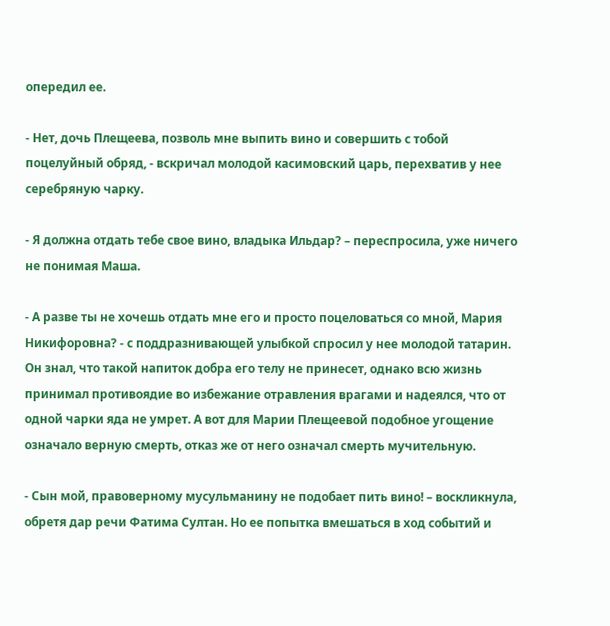опередил ее.

- Нет, дочь Плещеева, позволь мне выпить вино и совершить с тобой поцелуйный обряд, - вскричал молодой касимовский царь, перехватив у нее серебряную чарку.

- Я должна отдать тебе свое вино, владыка Ильдар? – переспросила, уже ничего не понимая Маша.

- А разве ты не хочешь отдать мне его и просто поцеловаться со мной, Мария Никифоровна? - с поддразнивающей улыбкой спросил у нее молодой татарин. Он знал, что такой напиток добра его телу не принесет, однако всю жизнь принимал противоядие во избежание отравления врагами и надеялся, что от одной чарки яда не умрет. А вот для Марии Плещеевой подобное угощение означало верную смерть, отказ же от него означал смерть мучительную.

- Сын мой, правоверному мусульманину не подобает пить вино! – воскликнула, обретя дар речи Фатима Султан. Но ее попытка вмешаться в ход событий и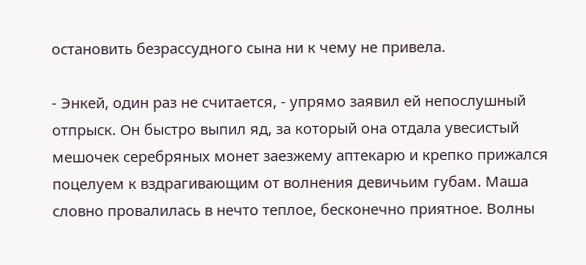остановить безрассудного сына ни к чему не привела.

- Энкей, один раз не считается, - упрямо заявил ей непослушный отпрыск. Он быстро выпил яд, за который она отдала увесистый мешочек серебряных монет заезжему аптекарю и крепко прижался поцелуем к вздрагивающим от волнения девичьим губам. Маша словно провалилась в нечто теплое, бесконечно приятное. Волны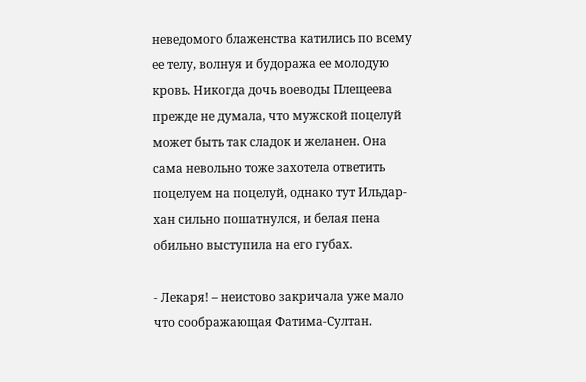неведомого блаженства катились по всему ее телу, волнуя и будоража ее молодую кровь. Никогда дочь воеводы Плещеева прежде не думала, что мужской поцелуй может быть так сладок и желанен. Она сама невольно тоже захотела ответить поцелуем на поцелуй, однако тут Ильдар-хан сильно пошатнулся, и белая пена обильно выступила на его губах.

- Лекаря! – неистово закричала уже мало что соображающая Фатима-Султан.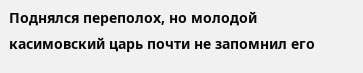Поднялся переполох, но молодой касимовский царь почти не запомнил его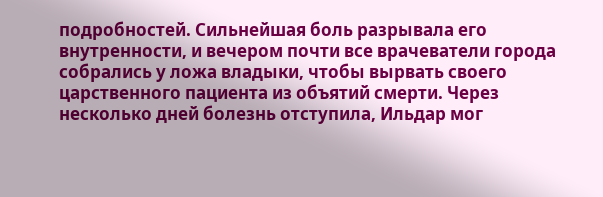подробностей. Сильнейшая боль разрывала его внутренности, и вечером почти все врачеватели города собрались у ложа владыки, чтобы вырвать своего царственного пациента из объятий смерти. Через несколько дней болезнь отступила, Ильдар мог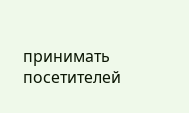принимать посетителей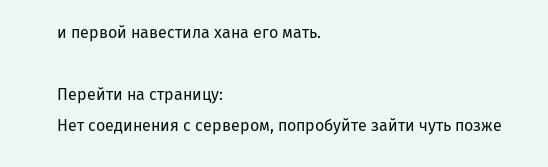и первой навестила хана его мать.

Перейти на страницу:
Нет соединения с сервером, попробуйте зайти чуть позже